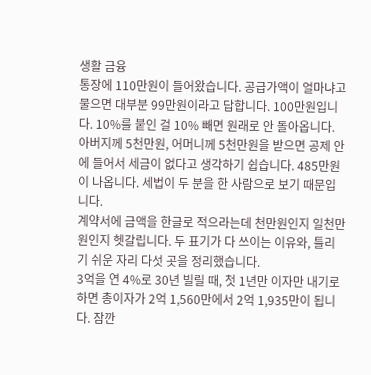생활 금융
통장에 110만원이 들어왔습니다. 공급가액이 얼마냐고 물으면 대부분 99만원이라고 답합니다. 100만원입니다. 10%를 붙인 걸 10% 빼면 원래로 안 돌아옵니다.
아버지께 5천만원, 어머니께 5천만원을 받으면 공제 안에 들어서 세금이 없다고 생각하기 쉽습니다. 485만원이 나옵니다. 세법이 두 분을 한 사람으로 보기 때문입니다.
계약서에 금액을 한글로 적으라는데 천만원인지 일천만원인지 헷갈립니다. 두 표기가 다 쓰이는 이유와, 틀리기 쉬운 자리 다섯 곳을 정리했습니다.
3억을 연 4%로 30년 빌릴 때, 첫 1년만 이자만 내기로 하면 총이자가 2억 1,560만에서 2억 1,935만이 됩니다. 잠깐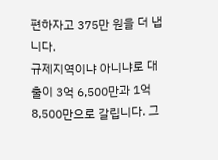편하자고 375만 원을 더 냅니다.
규제지역이냐 아니냐로 대출이 3억 6,500만과 1억 8,500만으로 갈립니다. 그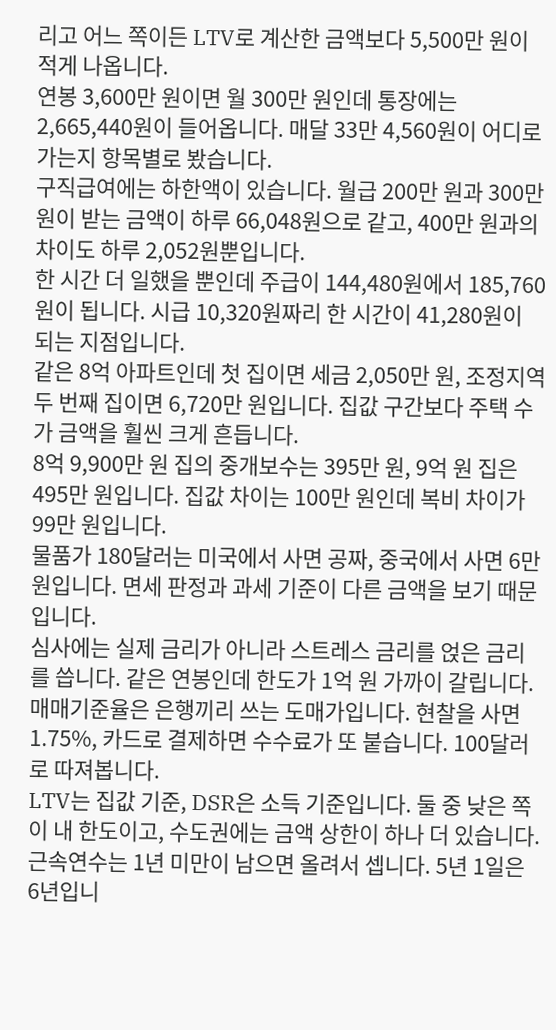리고 어느 쪽이든 LTV로 계산한 금액보다 5,500만 원이 적게 나옵니다.
연봉 3,600만 원이면 월 300만 원인데 통장에는 2,665,440원이 들어옵니다. 매달 33만 4,560원이 어디로 가는지 항목별로 봤습니다.
구직급여에는 하한액이 있습니다. 월급 200만 원과 300만 원이 받는 금액이 하루 66,048원으로 같고, 400만 원과의 차이도 하루 2,052원뿐입니다.
한 시간 더 일했을 뿐인데 주급이 144,480원에서 185,760원이 됩니다. 시급 10,320원짜리 한 시간이 41,280원이 되는 지점입니다.
같은 8억 아파트인데 첫 집이면 세금 2,050만 원, 조정지역 두 번째 집이면 6,720만 원입니다. 집값 구간보다 주택 수가 금액을 훨씬 크게 흔듭니다.
8억 9,900만 원 집의 중개보수는 395만 원, 9억 원 집은 495만 원입니다. 집값 차이는 100만 원인데 복비 차이가 99만 원입니다.
물품가 180달러는 미국에서 사면 공짜, 중국에서 사면 6만 원입니다. 면세 판정과 과세 기준이 다른 금액을 보기 때문입니다.
심사에는 실제 금리가 아니라 스트레스 금리를 얹은 금리를 씁니다. 같은 연봉인데 한도가 1억 원 가까이 갈립니다.
매매기준율은 은행끼리 쓰는 도매가입니다. 현찰을 사면 1.75%, 카드로 결제하면 수수료가 또 붙습니다. 100달러로 따져봅니다.
LTV는 집값 기준, DSR은 소득 기준입니다. 둘 중 낮은 쪽이 내 한도이고, 수도권에는 금액 상한이 하나 더 있습니다.
근속연수는 1년 미만이 남으면 올려서 셉니다. 5년 1일은 6년입니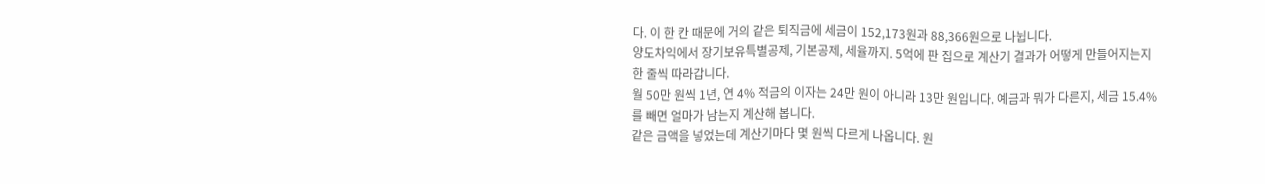다. 이 한 칸 때문에 거의 같은 퇴직금에 세금이 152,173원과 88,366원으로 나뉩니다.
양도차익에서 장기보유특별공제, 기본공제, 세율까지. 5억에 판 집으로 계산기 결과가 어떻게 만들어지는지 한 줄씩 따라갑니다.
월 50만 원씩 1년, 연 4% 적금의 이자는 24만 원이 아니라 13만 원입니다. 예금과 뭐가 다른지, 세금 15.4%를 빼면 얼마가 남는지 계산해 봅니다.
같은 금액을 넣었는데 계산기마다 몇 원씩 다르게 나옵니다. 원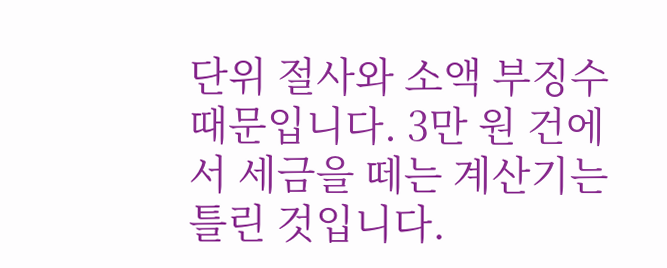단위 절사와 소액 부징수 때문입니다. 3만 원 건에서 세금을 떼는 계산기는 틀린 것입니다.